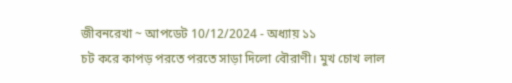জীবনরেখা ~ আপডেট 10/12/2024 - অধ্যায় ১১
চট করে কাপড় পরতে পরতে সাড়া দিলো বৌরাণী। মুখ চোখ লাল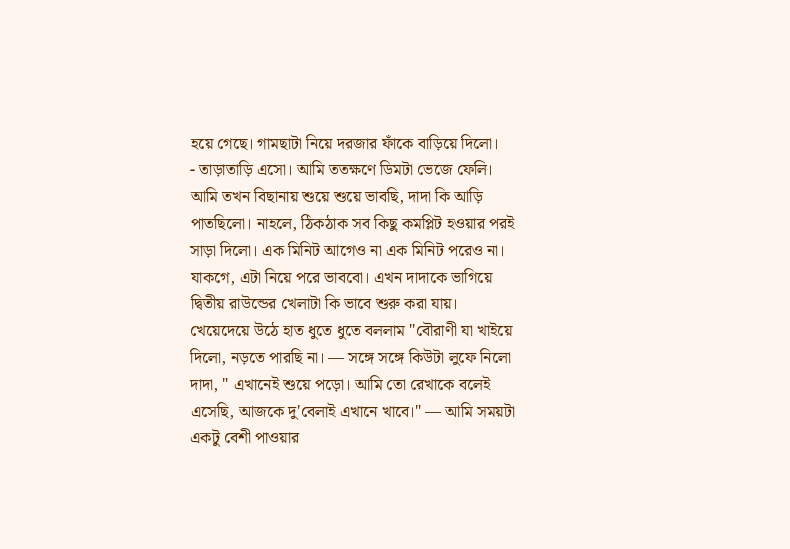হয়ে গেছে। গামছাটা নিয়ে দরজার ফাঁকে বাড়িয়ে দিলো।
- তাড়াতাড়ি এসো। আমি ততক্ষণে ডিমটা ভেজে ফেলি।
আমি তখন বিছানায় শুয়ে শুয়ে ভাবছি, দাদা কি আড়ি পাতছিলো। নাহলে, ঠিকঠাক সব কিছু কমপ্লিট হওয়ার পরই সাড়া দিলো। এক মিনিট আগেও না এক মিনিট পরেও না। যাকগে, এটা নিয়ে পরে ভাববো। এখন দাদাকে ভাগিয়ে দ্বিতীয় রাউন্ডের খেলাটা কি ভাবে শুরু করা যায়।
খেয়েদেয়ে উঠে হাত ধুতে ধুতে বললাম "বৌরাণী যা খাইয়ে দিলো, নড়তে পারছি না। — সঙ্গে সঙ্গে কিউটা লুফে নিলো দাদা, " এখানেই শুয়ে পড়ো। আমি তো রেখাকে বলেই এসেছি, আজকে দু'বেলাই এখানে খাবে।" — আমি সময়টা একটু বেশী পাওয়ার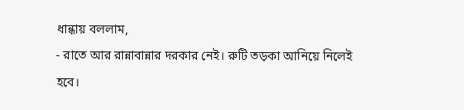ধান্ধায় বললাম,
- রাতে আর রান্নাবান্নার দরকার নেই। রুটি তড়কা আনিয়ে নিলেই হবে।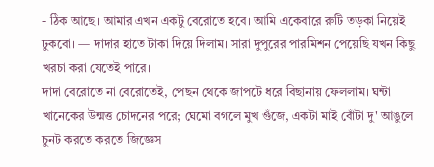- ঠিক আছে। আমার এখন একটু বেরোতে হবে। আমি একেবারে রুটি তড়কা নিয়েই ঢুকবো। — দাদার হাতে টাকা দিয়ে দিলাম। সারা দুপুরের পারমিশন পেয়েছি যখন কিছু খরচা করা যেতেই পারে।
দাদা বেরোতে না বেরোতেই, পেছন থেকে জাপটে ধরে বিছানায় ফেললাম। ঘন্টা খানেকের উন্মত্ত চোদনের পরে; ঘেমো বগলে মুখ গুঁজে, একটা মাই বোঁটা দু' আঙুলে চুনট করতে করতে জিজ্ঞেস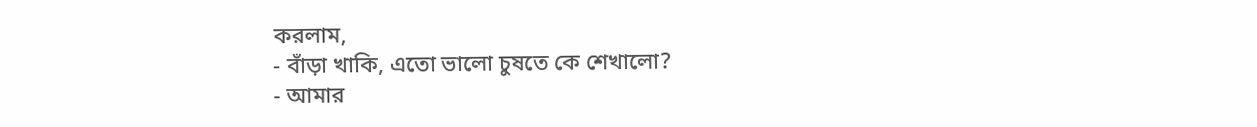করলাম,
- বাঁড়া খাকি, এতো ভালো চুষতে কে শেখালো?
- আমার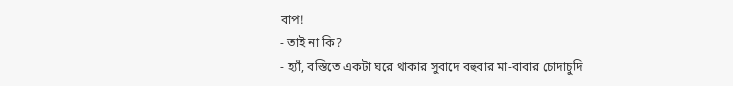বাপ!
- তাই না কি?
- হ্যাঁ, বস্তিতে একটা ঘরে থাকার সুবাদে বহুবার মা-বাবার চোদাচুদি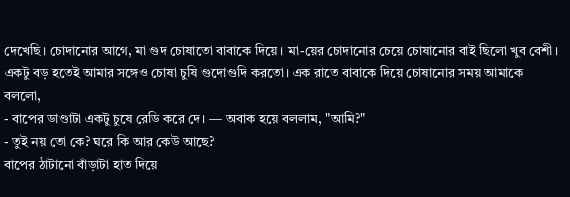দেখেছি। চোদানোর আগে, মা গুদ চোষাতো বাবাকে দিয়ে। মা-য়ের চোদানোর চেয়ে চোষানোর বাই ছিলো খুব বেশী। একটু বড় হতেই আমার সঙ্গেও চোষা চুষি গুদোগুদি করতো। এক রাতে বাবাকে দিয়ে চোষানোর সময় আমাকে বললো,
- বাপের ডাণ্ডাটা একটু চুষে রেডি করে দে। — অবাক হয়ে বললাম, "আমি?"
- তুই নয় তো কে? ঘরে কি আর কেউ আছে?
বাপের ঠাটানো বাঁড়াটা হাত দিয়ে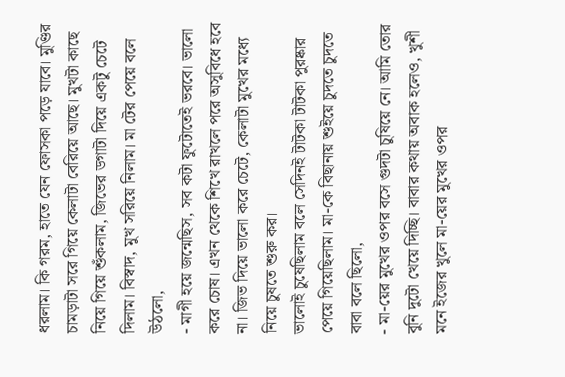ধরলাম। কি গরম, হাতে যেন ফোসকা পড়ে যাবে। মুণ্ডির চামড়াটা সরে গিয়ে কেলাটা বেরিয়ে আছে। মুখটা কাছে নিয়ে গিয়ে শুঁকলাম, জিভের ডগাটা দিয়ে একটু চেটে দিলাম। বিস্বাদ, মুখ সরিয়ে নিলাম। মা টের পেয়ে বলে উঠলো,
- মাগী হয়ে জন্মেছিস, সব কটা ফুটোতেই ভরবে। ভালো করে চোষ। এখন থেকে শিখে রাখলে পরে অসুবিধে হবে না। জিভ দিয়ে ভালো করে চেটে, কেলাটা মুখের মধ্যে নিয়ে চুষতে শুরু কর।
ভালোই চুষেছিলাম বলে সেদিনই টাটকা টাটকা পুরষ্কার পেয়ে গিয়েছিলাম। মা-কে বিছানায় শুইয়ে চুদতে চুদতে বাবা বলে ছিলো,
- মা-য়ের মুখের ওপর বসে গুদটা চুষিয়ে নে। আমি তোর বুনি দুটো খেয়ে দিচ্ছি। বাবার কথায় অবাক হলেও, খুশী মনে ইজের খুলে মা-য়ের মুখের ওপর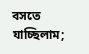বসতে যাচ্ছিলাম;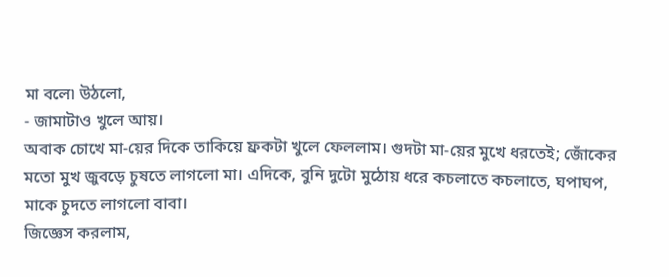মা বলে৷ উঠলো,
- জামাটাও খুলে আয়।
অবাক চোখে মা-য়ের দিকে তাকিয়ে ফ্রকটা খুলে ফেললাম। গুদটা মা-য়ের মুখে ধরতেই; জোঁকের মতো মুখ জুবড়ে চুষতে লাগলো মা। এদিকে, বুনি দুটো মুঠোয় ধরে কচলাতে কচলাতে, ঘপাঘপ, মাকে চুদতে লাগলো বাবা।
জিজ্ঞেস করলাম,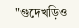"গুদেখড়িও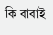কি বাবাই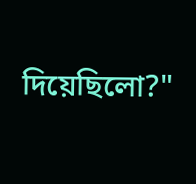দিয়েছিলো?"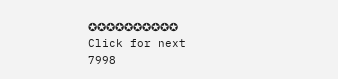✪✪✪✪✪✪✪✪✪✪
Click for next
7998